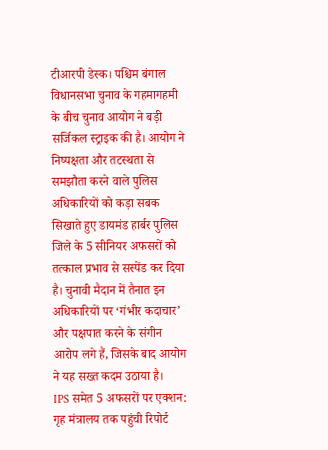टीआरपी डेस्क। पश्चिम बंगाल विधानसभा चुनाव के गहमागहमी के बीच चुनाव आयोग ने बड़ी सर्जिकल स्ट्राइक की है। आयोग ने निष्पक्षता और तटस्थता से समझौता करने वाले पुलिस अधिकारियों को कड़ा सबक सिखाते हुए डायमंड हार्बर पुलिस जिले के 5 सीनियर अफसरों को तत्काल प्रभाव से सस्पेंड कर दिया है। चुनावी मैदान में तैनात इन अधिकारियों पर ‘गंभीर कदाचार’ और पक्षपात करने के संगीन आरोप लगे हैं, जिसके बाद आयोग ने यह सख्त कदम उठाया है।
IPS समेत 5 अफसरों पर एक्शन: गृह मंत्रालय तक पहुंची रिपोर्ट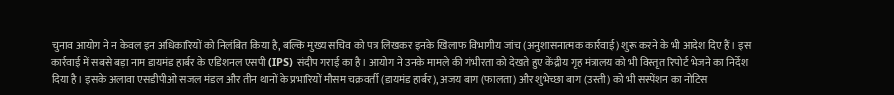चुनाव आयोग ने न केवल इन अधिकारियों को निलंबित किया है, बल्कि मुख्य सचिव को पत्र लिखकर इनके खिलाफ विभागीय जांच (अनुशासनात्मक कार्रवाई) शुरू करने के भी आदेश दिए हैं। इस कार्रवाई में सबसे बड़ा नाम डायमंड हार्बर के एडिशनल एसपी (IPS) संदीप गराई का है। आयोग ने उनके मामले की गंभीरता को देखते हुए केंद्रीय गृह मंत्रालय को भी विस्तृत रिपोर्ट भेजने का निर्देश दिया है। इसके अलावा एसडीपीओ सजल मंडल और तीन थानों के प्रभारियों मौसम चक्रवर्ती (डायमंड हार्बर), अजय बाग (फालता) और शुभेच्छा बाग (उस्ती) को भी सस्पेंशन का नोटिस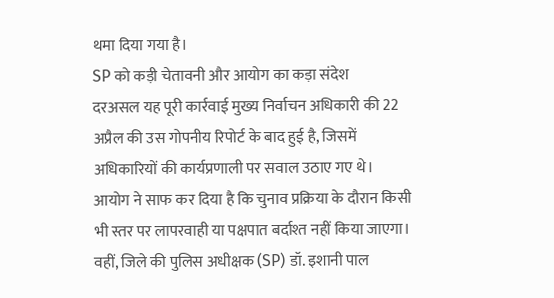थमा दिया गया है।
SP को कड़ी चेतावनी और आयोग का कड़ा संदेश
दरअसल यह पूरी कार्रवाई मुख्य निर्वाचन अधिकारी की 22 अप्रैल की उस गोपनीय रिपोर्ट के बाद हुई है, जिसमें अधिकारियों की कार्यप्रणाली पर सवाल उठाए गए थे। आयोग ने साफ कर दिया है कि चुनाव प्रक्रिया के दौरान किसी भी स्तर पर लापरवाही या पक्षपात बर्दाश्त नहीं किया जाएगा।
वहीं, जिले की पुलिस अधीक्षक (SP) डॉ. इशानी पाल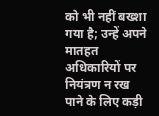को भी नहीं बख्शा गया है; उन्हें अपने मातहत अधिकारियों पर नियंत्रण न रख पाने के लिए कड़ी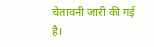चेतावनी जारी की गई है।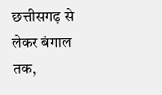छत्तीसगढ़ से लेकर बंगाल तक,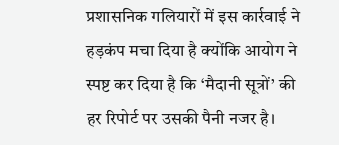प्रशासनिक गलियारों में इस कार्रवाई ने हड़कंप मचा दिया है क्योंकि आयोग ने स्पष्ट कर दिया है कि ‘मैदानी सूत्रों’ की हर रिपोर्ट पर उसकी पैनी नजर है।